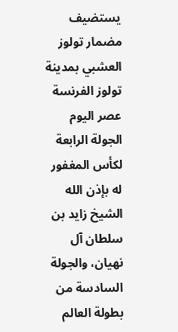يستضيف مضمار تولوز العشبي بمدينة تولوز الفرنسة عصر اليوم الجولة الرابعة لكأس المغفور له بإذن الله الشيخ زايد بن سلطان آل نهيان، والجولة السادسة من بطولة العالم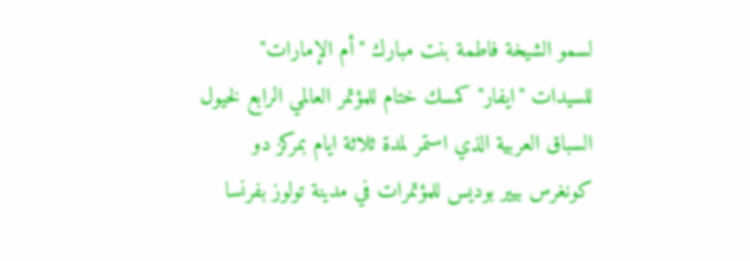لسمو الشيخة فاطمة بنت مبارك "أم الإمارات" للسيدات "ايفار" كمسك ختام للمؤتمر العالمي الرابع لخيول السباق العربية الذي استمر لمدة ثلاثة ايام بمركز دو كونغرس بيير بوديس للمؤتمرات في مدينة تولوز بفرنسا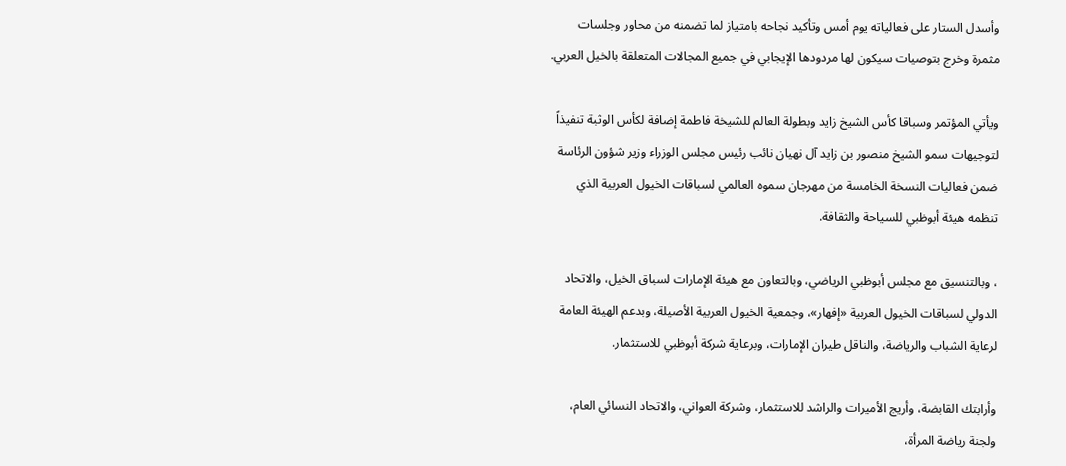وأسدل الستار على فعالياته يوم أمس وتأكيد نجاحه بامتياز لما تضمنه من محاور وجلسات مثمرة وخرج بتوصيات سيكون لها مردودها الإيجابي في جميع المجالات المتعلقة بالخيل العربي.

ويأتي المؤتمر وسباقا كأس الشيخ زايد وبطولة العالم للشيخة فاطمة إضافة لكأس الوثبة تنفيذاً لتوجيهات سمو الشيخ منصور بن زايد آل نهيان نائب رئيس مجلس الوزراء وزير شؤون الرئاسة ضمن فعاليات النسخة الخامسة من مهرجان سموه العالمي لسباقات الخيول العربية الذي تنظمه هيئة أبوظبي للسياحة والثقافة.

، وبالتنسيق مع مجلس أبوظبي الرياضي، وبالتعاون مع هيئة الإمارات لسباق الخيل، والاتحاد الدولي لسباقات الخيول العربية «إفهار»، وجمعية الخيول العربية الأصيلة، وبدعم الهيئة العامة لرعاية الشباب والرياضة، والناقل طيران الإمارات، وبرعاية شركة أبوظبي للاستثمار.

وأرابتك القابضة، وأريج الأميرات والراشد للاستثمار، وشركة العواني، والاتحاد النسائي العام، ولجنة رياضة المرأة،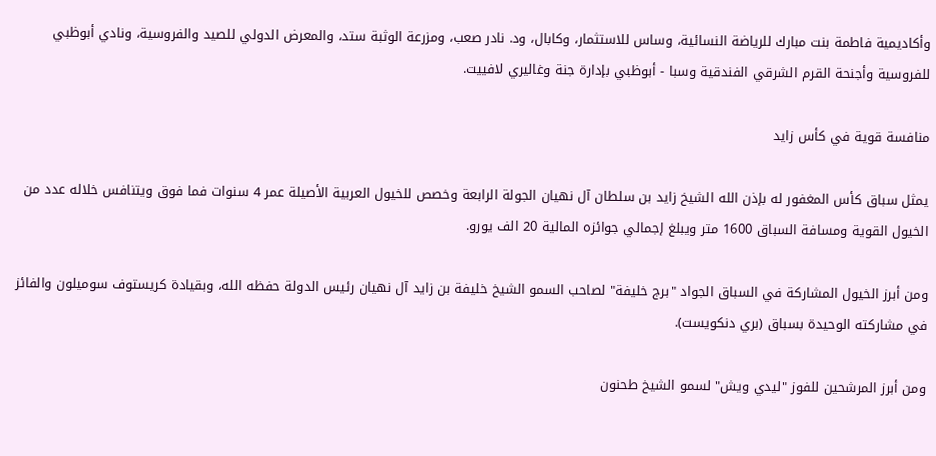وأكاديمية فاطمة بنت مبارك للرياضة النسائية، وساس للاستثمار، وكابال، ود. نادر صعب، ومزرعة الوثبة ستد، والمعرض الدولي للصيد والفروسية، ونادي أبوظبي للفروسية وأجنحة القرم الشرقي الفندقية وسبا - أبوظبي بإدارة جنة وغاليري لافييت.

منافسة قوية في كأس زايد

يمثل سباق كأس المغفور له بإذن الله الشيخ زايد بن سلطان آل نهيان الجولة الرابعة وخصص للخيول العربية الأصيلة عمر 4 سنوات فما فوق ويتنافس خلاله عدد من الخيول القوية ومسافة السباق 1600 متر ويبلغ إجمالي جوائزه المالية 20 الف يورو.

ومن أبرز الخيول المشاركة في السباق الجواد "برج خليفة" لصاحب السمو الشيخ خليفة بن زايد آل نهيان رئيس الدولة حفظه الله، وبقيادة كريستوف سوميلون والفائز في مشاركته الوحيدة بسباق (بري دنكويست).

ومن أبرز المرشحين للفوز "ليدي ويش" لسمو الشيخ طحنون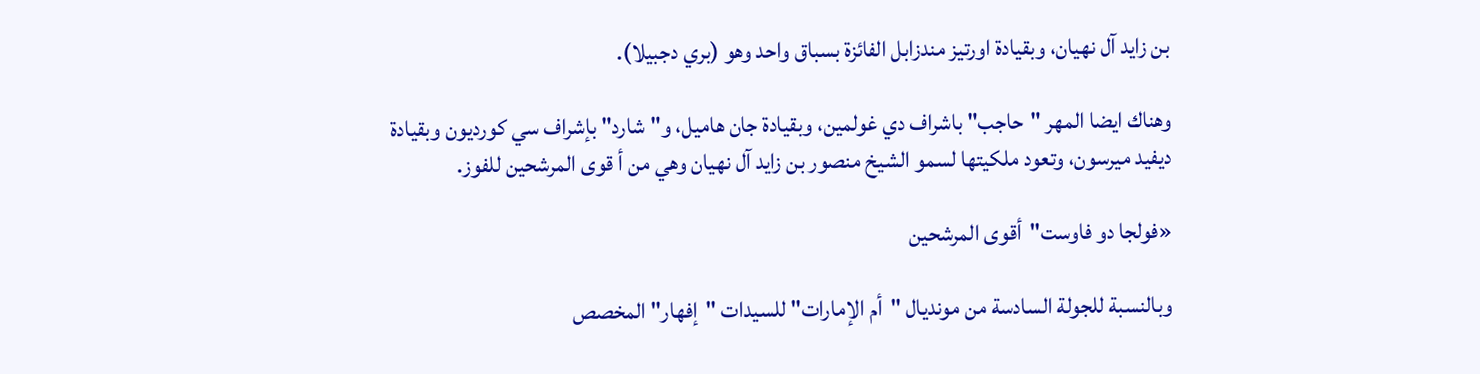بن زايد آل نهيان، وبقيادة اورتيز مندزابل الفائزة بسباق واحد وهو (بري دجبيلا).

وهناك ايضا المهر "حاجب" باشراف دي غولمين، وبقيادة جان هاميل، و"شارد" بإشراف سي كورديون وبقيادة ديفيد ميرسون، وتعود ملكيتها لسمو الشيخ منصور بن زايد آل نهيان وهي من أ قوى المرشحين للفوز.

«فولجا دو فاوست"أقوى المرشحين

وبالنسبة للجولة السادسة من مونديال "أم الإمارات" للسيدات "إفهار" المخصص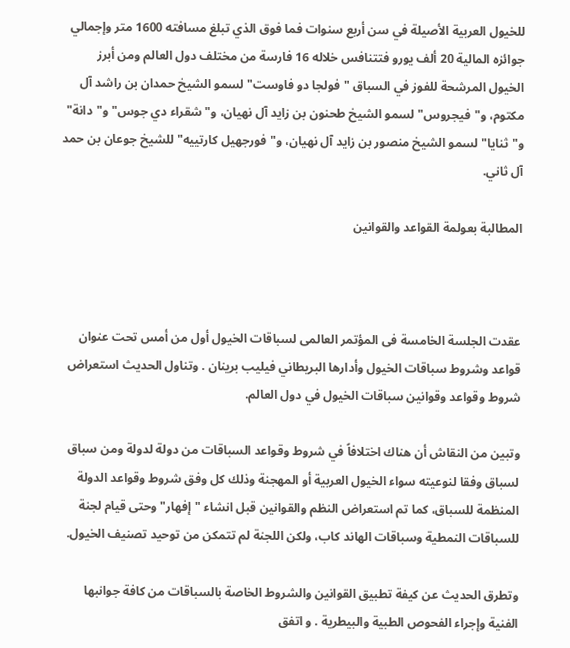للخيول العربية الأصيلة في سن أربع سنوات فما فوق الذي تبلغ مسافته 1600 متر وإجمالي جوائزه المالية 20 ألف يورو فتتنافس خلاله 16 فارسة من مختلف دول العالم ومن أبرز الخيول المرشحة للفوز في السباق "فولجا دو فاوست" لسمو الشيخ حمدان بن راشد آل مكتوم، و"فيجروس" لسمو الشيخ طحنون بن زايد آل نهيان، و"شقراء دي جوس" و"دانة" و"ثنايا" لسمو الشيخ منصور بن زايد آل نهيان، و"فورجهيل كارتييه" للشيخ جوعان بن حمد آل ثاني.

المطالبة بعولمة القواعد والقوانين



عقدت الجلسة الخامسة فى المؤتمر العالمى لسباقات الخيول أول من أمس تحت عنوان قواعد وشروط سباقات الخيول وأدارها البريطاني فيليب برينان . وتناول الحديث استعراض شروط وقواعد وقوانين سباقات الخيول في دول العالم.

وتبين من النقاش أن هناك اختلافاً في شروط وقواعد السباقات من دولة لدولة ومن سباق لسباق وفقا لنوعيته سواء الخيول العربية أو المهجنة وذلك كل وفق شروط وقواعد الدولة المنظمة للسباق، كما تم استعراض النظم والقوانين قبل انشاء "إفهار" وحتى قيام لجنة للسباقات النمطية وسباقات الهاند كاب، ولكن اللجنة لم تتمكن من توحيد تصنيف الخيول.

وتطرق الحديث عن كيفة تطبيق القوانين والشروط الخاصة بالسباقات من كافة جوانبها الفنية وإجراء الفحوص الطبية والبيطرية . و اتفق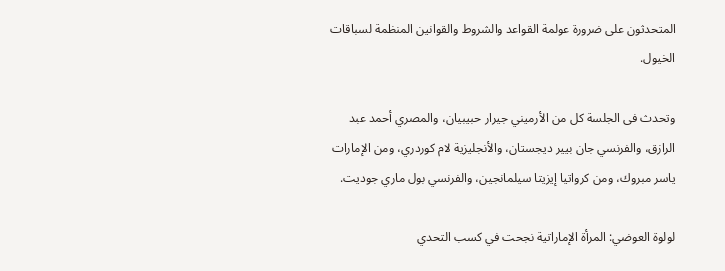المتحدثون على ضرورة عولمة القواعد والشروط والقوانين المنظمة لسباقات الخيول.

وتحدث فى الجلسة كل من الأرميني جيرار حبيبيان، والمصري أحمد عبد الرازق، والفرنسي جان بيير ديجستان، والأنجليزية لام كوردري، ومن الإمارات ياسر مبروك، ومن كرواتيا إيزيتا سيلمانجين، والفرنسي بول ماري جوديت.

لولوة العوضي: المرأة الإماراتية نجحت في كسب التحدي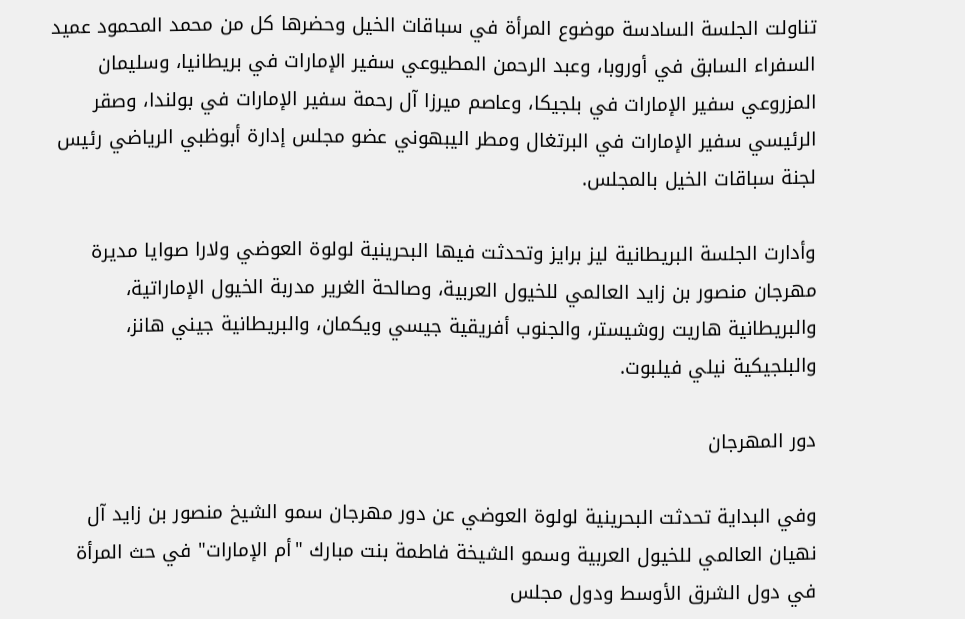تناولت الجلسة السادسة موضوع المرأة في سباقات الخيل وحضرها كل من محمد المحمود عميد السفراء السابق في أوروبا، وعبد الرحمن المطيوعي سفير الإمارات في بريطانيا، وسليمان المزروعي سفير الإمارات في بلجيكا، وعاصم ميرزا آل رحمة سفير الإمارات في بولندا، وصقر الرئيسي سفير الإمارات في البرتغال ومطر اليبهوني عضو مجلس إدارة أبوظبي الرياضي رئيس لجنة سباقات الخيل بالمجلس.

وأدارت الجلسة البريطانية ليز برايز وتحدثت فيها البحرينية لولوة العوضي ولارا صوايا مديرة مهرجان منصور بن زايد العالمي للخيول العربية، وصالحة الغرير مدربة الخيول الإماراتية، والبريطانية هاريت روشيستر، والجنوب أفريقية جيسي ويكمان، والبريطانية جيني هانز، والبلجيكية نيلي فيلبوت.

دور المهرجان

وفي البداية تحدثت البحرينية لولوة العوضي عن دور مهرجان سمو الشيخ منصور بن زايد آل نهيان العالمي للخيول العربية وسمو الشيخة فاطمة بنت مبارك "أم الإمارات" في حث المرأة في دول الشرق الأوسط ودول مجلس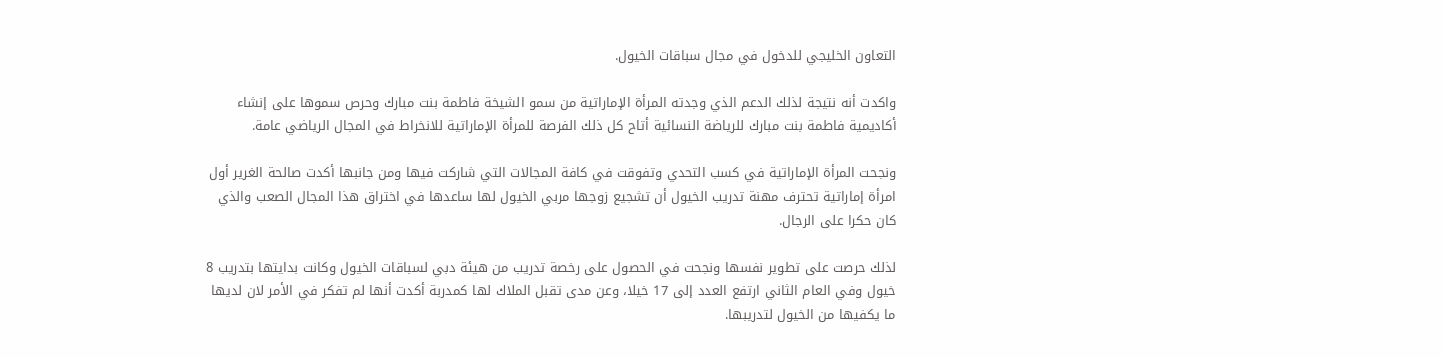التعاون الخليجي للدخول في مجال سباقات الخيول.

واكدت أنه نتيجة لذلك الدعم الذي وجدته المرأة الإماراتية من سمو الشيخة فاطمة بنت مبارك وحرص سموها على إنشاء أكاديمية فاطمة بنت مبارك للرياضة النسائية أتاح كل ذلك الفرصة للمرأة الإماراتية للانخراط في المجال الرياضي عامة.

ونجحت المرأة الإماراتية في كسب التحدي وتفوقت في كافة المجالات التي شاركت فيها ومن جانبها أكدت صالحة الغرير أول امرأة إماراتية تحترف مهنة تدريب الخيول أن تشجيع زوجها مربي الخيول لها ساعدها في اختراق هذا المجال الصعب والذي كان حكرا على الرجال.

لذلك حرصت على تطوير نفسها ونجحت في الحصول على رخصة تدريب من هيئة دبي لسباقات الخيول وكانت بدايتها بتدريب 8 خيول وفي العام الثاني ارتفع العدد إلى 17 خيلا، وعن مدى تقبل الملاك لها كمدربة أكدت أنها لم تفكر في الأمر لان لديها ما يكفيها من الخيول لتدريبها.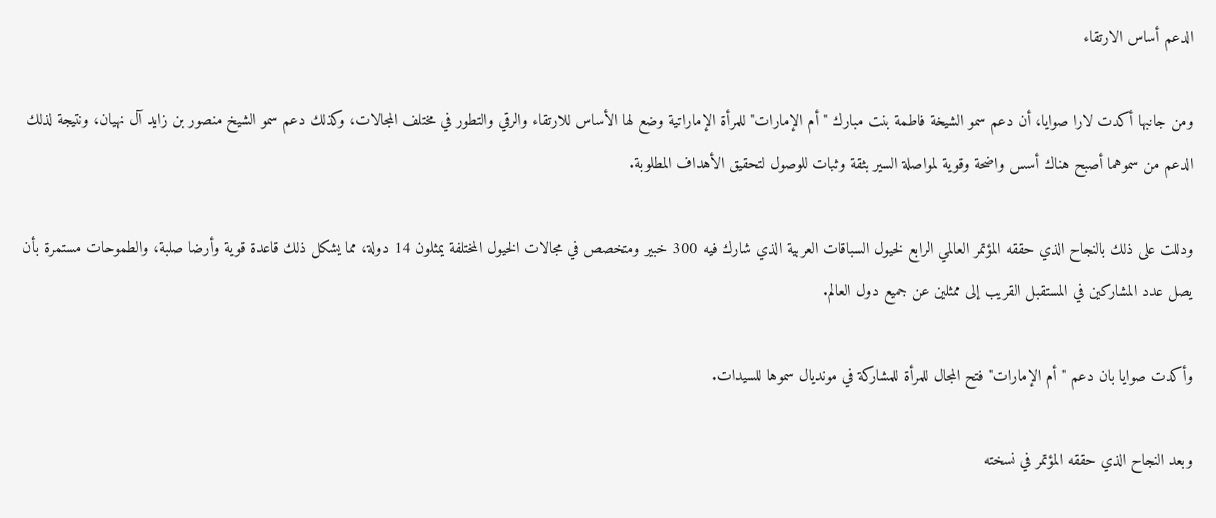الدعم أساس الارتقاء

ومن جانبها أكدت لارا صوايا، أن دعم سمو الشيخة فاطمة بنت مبارك "أم الإمارات" للمرأة الإماراتية وضع لها الأساس للارتقاء والرقي والتطور في مختلف المجالات، وكذلك دعم سمو الشيخ منصور بن زايد آل نهيان، ونتيجة لذلك الدعم من سموهما أصبح هناك أسس واضحة وقوية لمواصلة السير بثقة وثبات للوصول لتحقيق الأهداف المطلوبة.

ودللت على ذلك بالنجاح الذي حققه المؤتمر العالمي الرابع لخيول السباقات العربية الذي شارك فيه 300 خبير ومتخصص في مجالات الخيول المختلفة يمثلون 14 دولة، مما يشكل ذلك قاعدة قوية وأرضا صلبة، والطموحات مستمرة بأن يصل عدد المشاركين في المستقبل القريب إلى ممثلين عن جميع دول العالم.

وأكدت صوايا بان دعم "أم الإمارات" فتح المجال للمرأة للمشاركة في مونديال سموها للسيدات.

وبعد النجاح الذي حققه المؤتمر في نسخته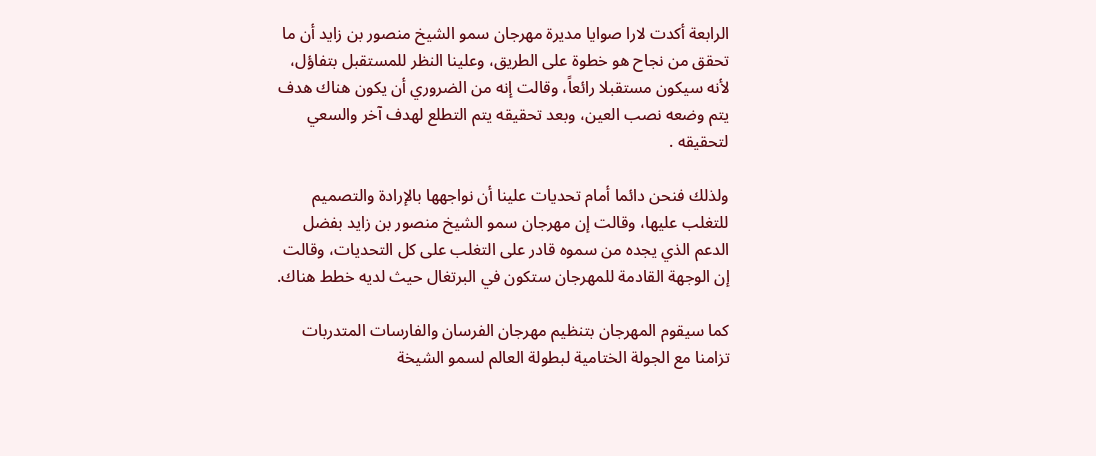الرابعة أكدت لارا صوايا مديرة مهرجان سمو الشيخ منصور بن زايد أن ما تحقق من نجاح هو خطوة على الطريق، وعلينا النظر للمستقبل بتفاؤل، لأنه سيكون مستقبلا رائعاً، وقالت إنه من الضروري أن يكون هناك هدف يتم وضعه نصب العين، وبعد تحقيقه يتم التطلع لهدف آخر والسعي لتحقيقه .

ولذلك فنحن دائما أمام تحديات علينا أن نواجهها بالإرادة والتصميم للتغلب عليها، وقالت إن مهرجان سمو الشيخ منصور بن زايد بفضل الدعم الذي يجده من سموه قادر على التغلب على كل التحديات، وقالت إن الوجهة القادمة للمهرجان ستكون في البرتغال حيث لديه خطط هناك.

كما سيقوم المهرجان بتنظيم مهرجان الفرسان والفارسات المتدربات تزامنا مع الجولة الختامية لبطولة العالم لسمو الشيخة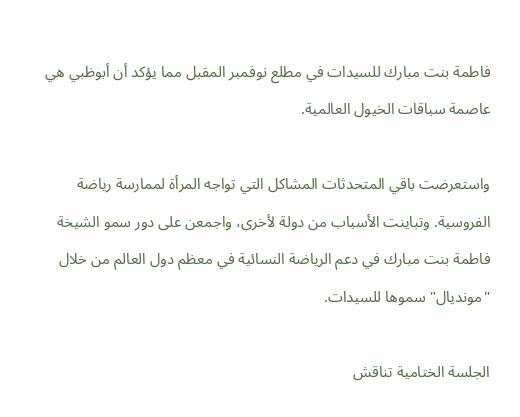فاطمة بنت مبارك للسيدات في مطلع نوفمبر المقبل مما يؤكد أن أبوظبي هي عاصمة سباقات الخيول العالمية.

واستعرضت باقي المتحدثات المشاكل التي تواجه المرأة لممارسة رياضة الفروسية. وتباينت الأسباب من دولة لأخرى، واجمعن على دور سمو الشيخة فاطمة بنت مبارك في دعم الرياضة النسائية في معظم دول العالم من خلال "مونديال" سموها للسيدات.

الجلسة الختامية تناقش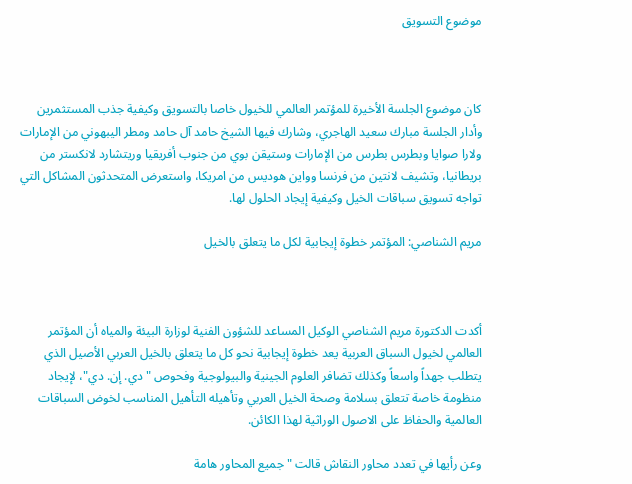موضوع التسويق



كان موضوع الجلسة الأخيرة للمؤتمر العالمي للخيول خاصا بالتسويق وكيفية جذب المستثمرين وأدار الجلسة مبارك سعيد الهاجري، وشارك فيها الشيخ حامد آل حامد ومطر اليبهوني من الإمارات ولارا صوايا وبطرس بطرس من الإمارات وستيقن بوي من جنوب أفريقيا وريتشارد لانكستر من بريطانيا، وتشيف لانتين من فرنسا وواين هوديس من امريكا، واستعرض المتحدثون المشاكل التي تواجه تسويق سباقات الخيل وكيفية إيجاد الحلول لها.

مريم الشناصي: المؤتمر خطوة إيجابية لكل ما يتعلق بالخيل



أكدت الدكتورة مريم الشناصي الوكيل المساعد للشؤون الفنية لوزارة البيئة والمياه أن المؤتمر العالمي لخيول السباق العربية يعد خطوة إيجابية نحو كل ما يتعلق بالخيل العربي الأصيل الذي يتطلب جهداً واسعاً وكذلك تضافر العلوم الجينية والبيولوجية وفحوص "دي. إن. دي"، لإيجاد منظومة خاصة تتعلق بسلامة وصحة الخيل العربي وتأهيله التأهيل المناسب لخوض السباقات العالمية والحفاظ على الاصول الوراثية لهذا الكائن.

وعن رأيها في تعدد محاور النقاش قالت "جميع المحاور هامة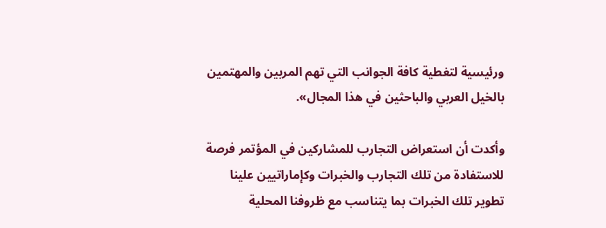ورئيسية لتغطية كافة الجوانب التي تهم المربين والمهتمين بالخيل العربي والباحثين في هذا المجال».

وأكدت أن استعراض التجارب للمشاركين في المؤتمر فرصة للاستفادة من تلك التجارب والخبرات وكإماراتيين علينا تطوير تلك الخبرات بما يتناسب مع ظروفنا المحلية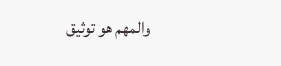والمهم هو توثيق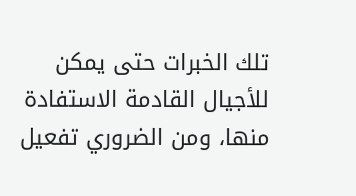تلك الخبرات حتى يمكن للأجيال القادمة الاستفادة منها، ومن الضروري تفعيل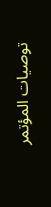توصيات المؤتمر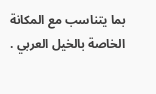بما يتناسب مع المكانة الخاصة بالخيل العربي .